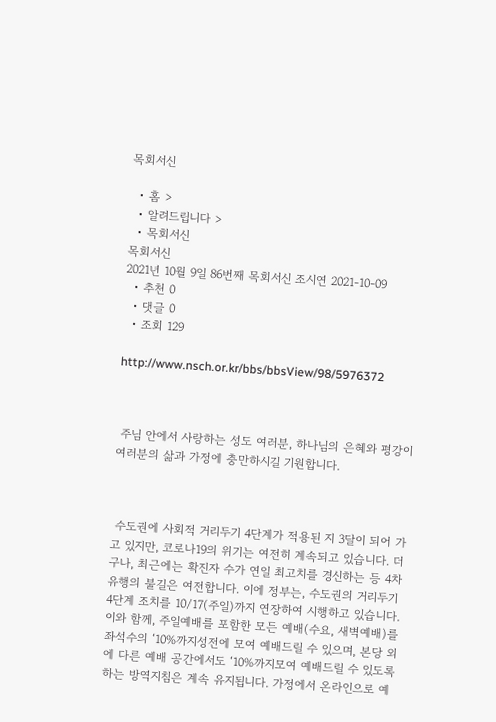목회서신

  • 홈 >
  • 알려드립니다 >
  • 목회서신
목회서신
2021년 10월 9일 86번째 목회서신 조시연 2021-10-09
  • 추천 0
  • 댓글 0
  • 조회 129

http://www.nsch.or.kr/bbs/bbsView/98/5976372



 주님 안에서 사랑하는 성도 여러분, 하나님의 은혜와 평강이 여러분의 삶과 가정에 충만하시길 기원합니다.



 수도권에 사회적 거리두기 4단계가 적용된 지 3달이 되어 가고 있지만, 코로나19의 위기는 여전히 계속되고 있습니다. 더구나, 최근에는 확진자 수가 연일 최고치를 경신하는 등 4차 유행의 불길은 여전합니다. 이에 정부는, 수도권의 거리두기 4단계 조치를 10/17(주일)까지 연장하여 시행하고 있습니다. 이와 함께, 주일예배를 포함한 모든 예배(수요, 새벽예배)를 좌석수의 ‘10%까지성전에 모여 예배드릴 수 있으며, 본당 외에 다른 예배 공간에서도 ‘10%까지모여 예배드릴 수 있도록 하는 방역지침은 계속 유지됩니다. 가정에서 온라인으로 예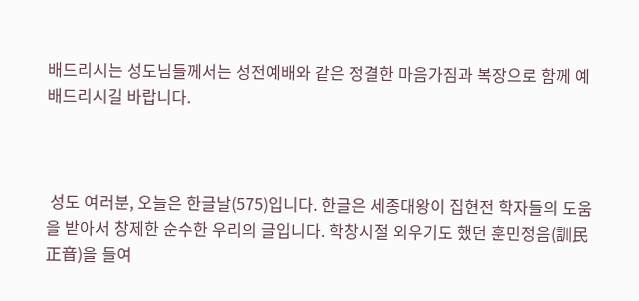배드리시는 성도님들께서는 성전예배와 같은 정결한 마음가짐과 복장으로 함께 예배드리시길 바랍니다.



 성도 여러분, 오늘은 한글날(575)입니다. 한글은 세종대왕이 집현전 학자들의 도움을 받아서 창제한 순수한 우리의 글입니다. 학창시절 외우기도 했던 훈민정음(訓民正音)을 들여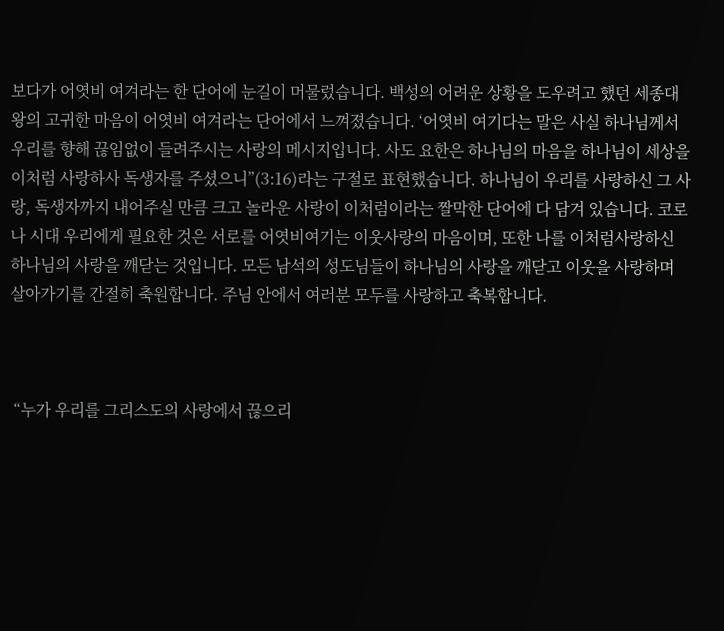보다가 어엿비 여겨라는 한 단어에 눈길이 머물렀습니다. 백성의 어려운 상황을 도우려고 했던 세종대왕의 고귀한 마음이 어엿비 여겨라는 단어에서 느껴졌습니다. ‘어엿비 여기다는 말은 사실 하나님께서 우리를 향해 끊임없이 들려주시는 사랑의 메시지입니다. 사도 요한은 하나님의 마음을 하나님이 세상을 이처럼 사랑하사 독생자를 주셨으니”(3:16)라는 구절로 표현했습니다. 하나님이 우리를 사랑하신 그 사랑, 독생자까지 내어주실 만큼 크고 놀라운 사랑이 이처럼이라는 짤막한 단어에 다 담겨 있습니다. 코로나 시대 우리에게 필요한 것은 서로를 어엿비여기는 이웃사랑의 마음이며, 또한 나를 이처럼사랑하신 하나님의 사랑을 깨닫는 것입니다. 모든 남석의 성도님들이 하나님의 사랑을 깨닫고 이웃을 사랑하며 살아가기를 간절히 축원합니다. 주님 안에서 여러분 모두를 사랑하고 축복합니다.



 “누가 우리를 그리스도의 사랑에서 끊으리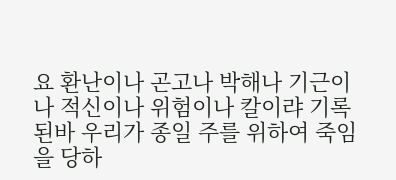요 환난이나 곤고나 박해나 기근이나 적신이나 위험이나 칼이랴 기록된바 우리가 종일 주를 위하여 죽임을 당하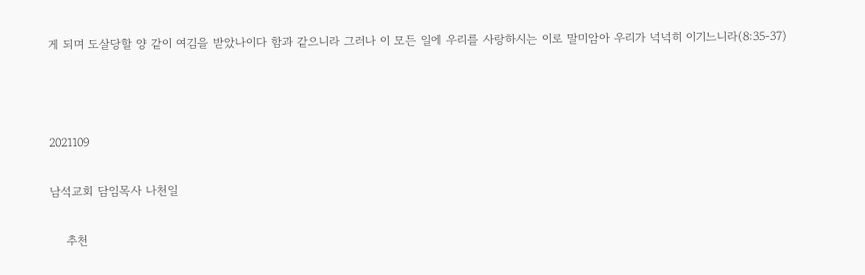게 되며 도살당할 양 같이 여김을 받았나이다 함과 같으니라 그러나 이 모든 일에 우리를 사랑하시는 이로 말미암아 우리가 넉넉히 이기느니라(8:35-37)



2021109

남석교회 담임목사 나천일

    추천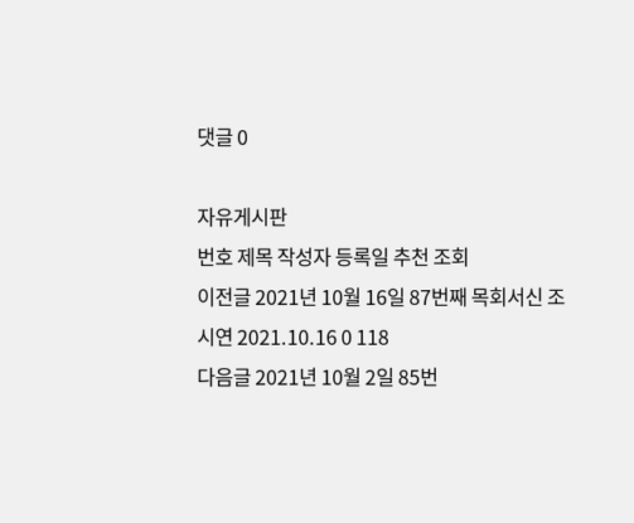댓글 0

자유게시판
번호 제목 작성자 등록일 추천 조회
이전글 2021년 10월 16일 87번째 목회서신 조시연 2021.10.16 0 118
다음글 2021년 10월 2일 85번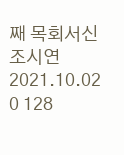째 목회서신 조시연 2021.10.02 0 128